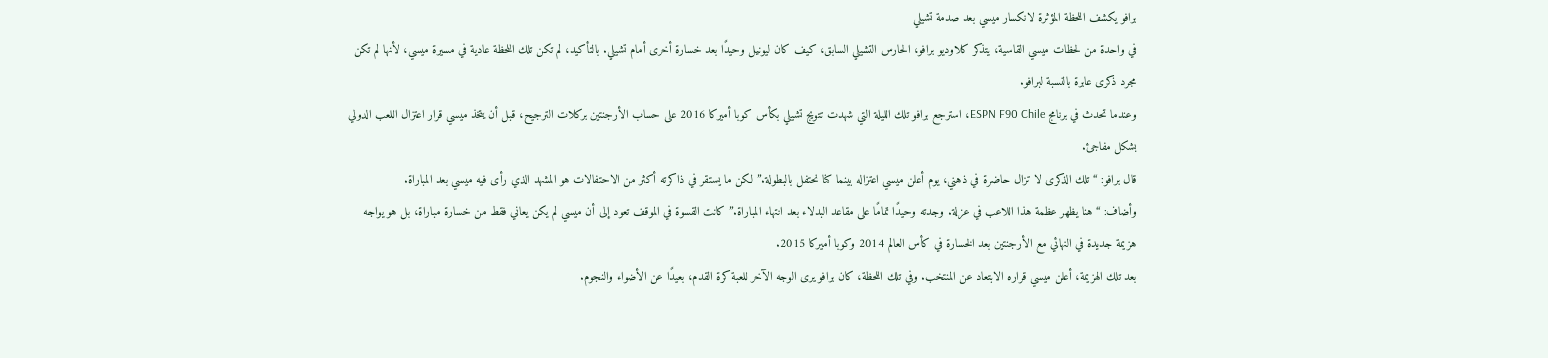برافو يكشف اللحظة المؤثرة لانكسار ميسي بعد صدمة تشيلي
في واحدة من لحظات ميسي القاسية، يتذكر كلاوديو برافو، الحارس التشيلي السابق، كيف كان ليونيل وحيدًا بعد خسارة أخرى أمام تشيلي. بالتأكيد، لم تكن تلك اللحظة عادية في مسيرة ميسي، لأنها لم تكن مجرد ذكرى عابرة بالنسبة لبرافو.
وعندما تحدث في برنامج ESPN F90 Chile، استرجع برافو تلك الليلة التي شهدت تتويج تشيلي بكأس كوبا أميركا 2016 على حساب الأرجنتين بركلات الترجيح، قبل أن يتخذ ميسي قرار اعتزال اللعب الدولي بشكل مفاجئ.
قال برافو: “تلك الذكرى لا تزال حاضرة في ذهني، يوم أعلن ميسي اعتزاله بينما كنا نحتفل بالبطولة.” لكن ما يستقر في ذاكرته أكثر من الاحتفالات هو المشهد الذي رأى فيه ميسي بعد المباراة.
وأضاف: “هنا يظهر عظمة هذا اللاعب في عزلة. وجدته وحيدًا تمامًا على مقاعد البدلاء بعد انتهاء المباراة.” كانت القسوة في الموقف تعود إلى أن ميسي لم يكن يعاني فقط من خسارة مباراة، بل هو يواجه هزيمة جديدة في النهائي مع الأرجنتين بعد الخسارة في كأس العالم 2014 وكوبا أميركا 2015.
بعد تلك الهزيمة، أعلن ميسي قراره الابتعاد عن المنتخب. وفي تلك اللحظة، كان برافو يرى الوجه الآخر للعبة كرة القدم، بعيدًا عن الأضواء والنجوم.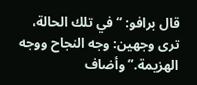قال برافو: “في تلك الحالة، ترى وجهين: وجه النجاح ووجه الهزيمة.” وأضاف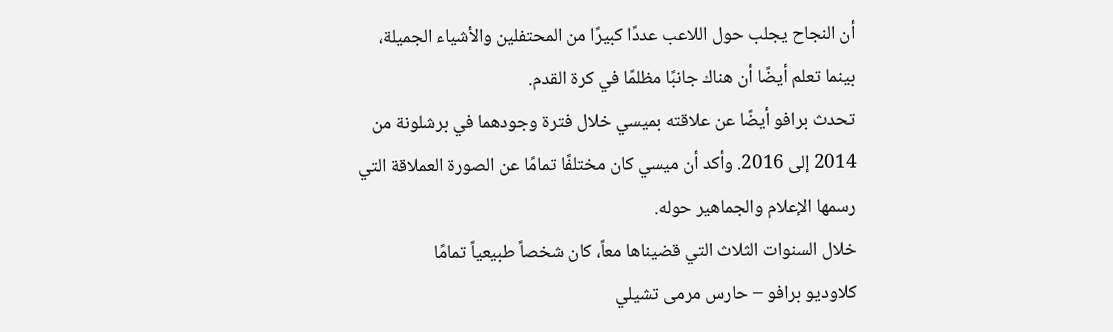أن النجاح يجلب حول اللاعب عددًا كبيرًا من المحتفلين والأشياء الجميلة، بينما تعلم أيضًا أن هناك جانبًا مظلمًا في كرة القدم.
تحدث برافو أيضًا عن علاقته بميسي خلال فترة وجودهما في برشلونة من 2014 إلى 2016. وأكد أن ميسي كان مختلفًا تمامًا عن الصورة العملاقة التي رسمها الإعلام والجماهير حوله.
خلال السنوات الثلاث التي قضيناها معاً، كان شخصاً طبيعياً تمامًا
كلاوديو برافو – حارس مرمى تشيلي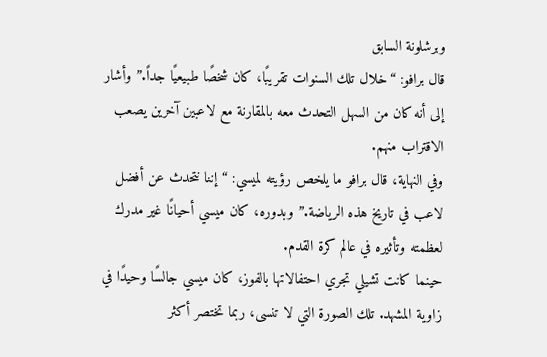وبرشلونة السابق
قال برافو: “خلال تلك السنوات تقريبًا، كان شخصًا طبيعيًا جداً.” وأشار إلى أنه كان من السهل التحدث معه بالمقارنة مع لاعبين آخرين يصعب الاقتراب منهم.
وفي النهاية، قال برافو ما يلخص رؤيته لميسي: “إننا نتحدث عن أفضل لاعب في تاريخ هذه الرياضة.” وبدوره، كان ميسي أحيانًا غير مدرك لعظمته وتأثيره في عالم كرة القدم.
حينما كانت تشيلي تجري احتفالاتها بالفوز، كان ميسي جالسًا وحيدًا في زاوية المشهد. تلك الصورة التي لا تنسى، ربما تختصر أكثر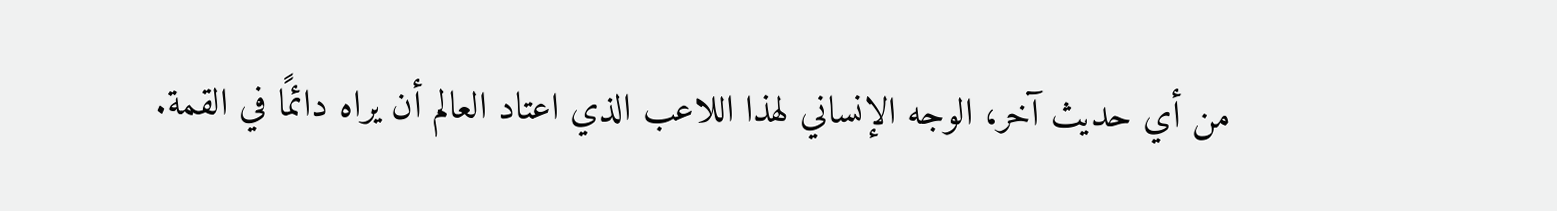من أي حديث آخر، الوجه الإنساني لهذا اللاعب الذي اعتاد العالم أن يراه دائمًا في القمة.